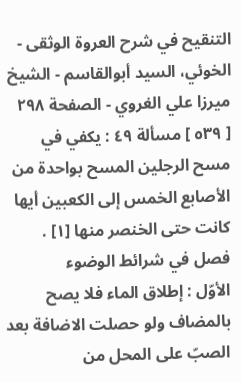التنقيح في شرح العروة الوثقى - الخوئي، السيد أبوالقاسم - الشيخ ميرزا علي الغروي - الصفحة ٢٩٨
[ ٥٣٩ ] مسألة ٤٩ : يكفي في مسح الرجلين المسح بواحدة من الأصابع الخمس إلى الكعبين أيها كانت حتى الخنصر منها [١] .
فصل في شرائط الوضوء
الأوّل : إطلاق الماء فلا يصح بالمضاف ولو حصلت الاضافة بعد الصبّ على المحل من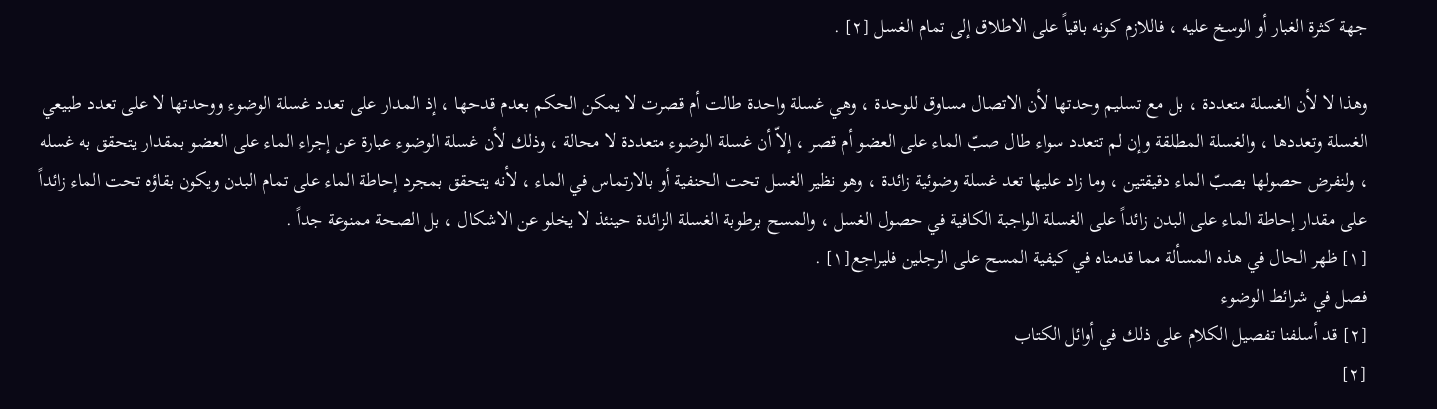جهة كثرة الغبار أو الوسخ عليه ، فاللازم كونه باقياً على الاطلاق إلى تمام الغسل [٢] .

وهذا لا لأن الغسلة متعددة ، بل مع تسليم وحدتها لأن الاتصال مساوق للوحدة ، وهي غسلة واحدة طالت أم قصرت لا يمكن الحكم بعدم قدحها ، إذ المدار على تعدد غسلة الوضوء ووحدتها لا على تعدد طبيعي الغسلة وتعددها ، والغسلة المطلقة وإن لم تتعدد سواء طال صبّ الماء على العضو أم قصر ، إلاّ أن غسلة الوضوء متعددة لا محالة ، وذلك لأن غسلة الوضوء عبارة عن إجراء الماء على العضو بمقدار يتحقق به غسله ، ولنفرض حصولها بصبّ الماء دقيقتين ، وما زاد عليها تعد غسلة وضوئية زائدة ، وهو نظير الغسل تحت الحنفية أو بالارتماس في الماء ، لأنه يتحقق بمجرد إحاطة الماء على تمام البدن ويكون بقاؤه تحت الماء زائداً على مقدار إحاطة الماء على البدن زائداً على الغسلة الواجبة الكافية في حصول الغسل ، والمسح برطوبة الغسلة الزائدة حينئذ لا يخلو عن الاشكال ، بل الصحة ممنوعة جداً .
[١] ظهر الحال في هذه المسألة مما قدمناه في كيفية المسح على الرجلين فليراجع[١] .
فصل في شرائط الوضوء
[٢] قد أسلفنا تفصيل الكلام على ذلك في أوائل الكتاب
[٢]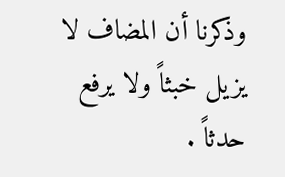وذكرنا أن المضاف لا يزيل خبثاً ولا يرفع حدثاً .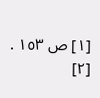[١] ص ١٥٣ .
[٢]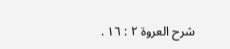شرح العروة ٢ : ١٦ .